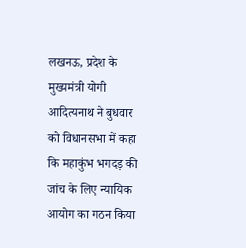लखनऊ, प्रदेश के मुख्यमंत्री योगी आदित्यनाथ ने बुधवार को विधानसभा में कहा कि महाकुंभ भगदड़ की जांच के लिए न्यायिक आयोग का गठन किया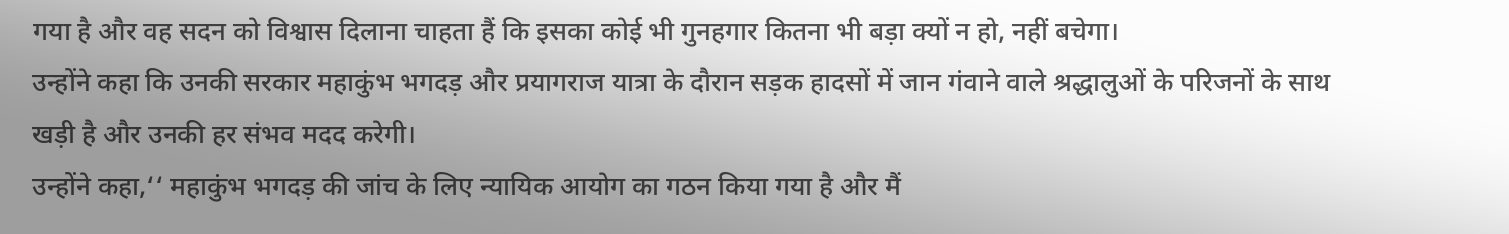गया है और वह सदन को विश्वास दिलाना चाहता हैं कि इसका कोई भी गुनहगार कितना भी बड़ा क्यों न हो, नहीं बचेगा।
उन्होंने कहा कि उनकी सरकार महाकुंभ भगदड़ और प्रयागराज यात्रा के दौरान सड़क हादसों में जान गंवाने वाले श्रद्धालुओं के परिजनों के साथ खड़ी है और उनकी हर संभव मदद करेगी।
उन्होंने कहा,‘‘ महाकुंभ भगदड़ की जांच के लिए न्यायिक आयोग का गठन किया गया है और मैं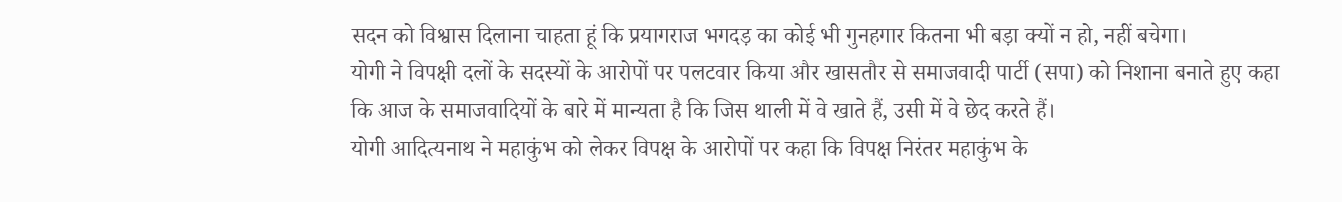सदन को विश्वास दिलाना चाहता हूं कि प्रयागराज भगदड़ का कोई भी गुनहगार कितना भी बड़ा क्यों न हो, नहीं बचेगा।
योगी ने विपक्षी दलों के सदस्यों के आरोपों पर पलटवार किया और खासतौर से समाजवादी पार्टी (सपा) को निशाना बनाते हुए कहा कि आज के समाजवादियों के बारे में मान्यता है कि जिस थाली में वे खाते हैं, उसी में वे छेद करते हैं।
योगी आदित्यनाथ ने महाकुंभ को लेकर विपक्ष के आरोपों पर कहा कि विपक्ष निरंतर महाकुंभ के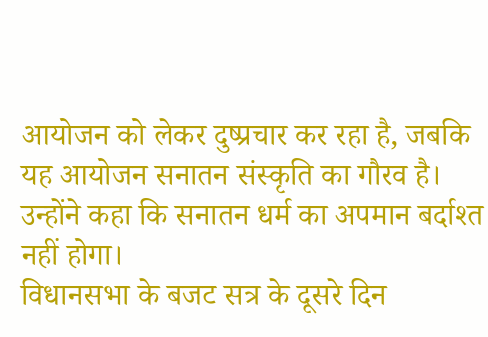आयोजन को लेकर दुष्प्रचार कर रहा है, जबकि यह आयोजन सनातन संस्कृति का गौरव है। उन्होंने कहा कि सनातन धर्म का अपमान बर्दाश्त नहीं होगा।
विधानसभा के बजट सत्र के दूसरे दिन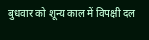बुधवार को शून्य काल में विपक्षी दल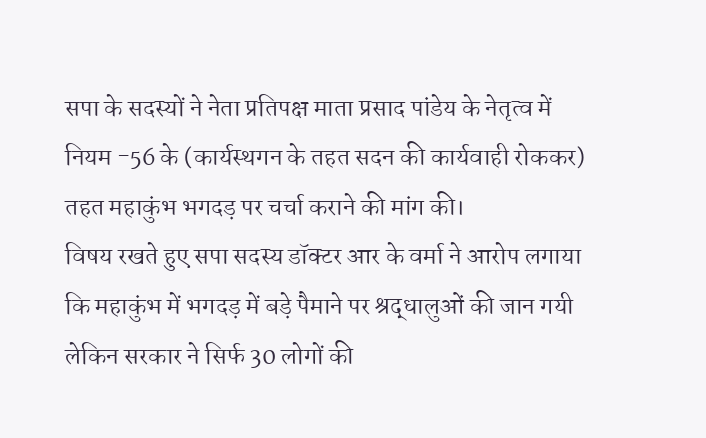सपा के सदस्यों ने नेता प्रतिपक्ष माता प्रसाद पांडेय के नेतृत्व में नियम -56 के (कार्यस्थगन के तहत सदन की कार्यवाही रोककर) तहत महाकुंभ भगदड़ पर चर्चा कराने की मांग की।
विषय रखते हुए सपा सदस्य डॉक्टर आर के वर्मा ने आरोप लगाया कि महाकुंभ में भगदड़ में बड़े पैमाने पर श्रद्धालुओं की जान गयी लेकिन सरकार ने सिर्फ 30 लोगों की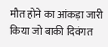मौत होने का आंकड़ा जारी किया जो बाकी दिवंगत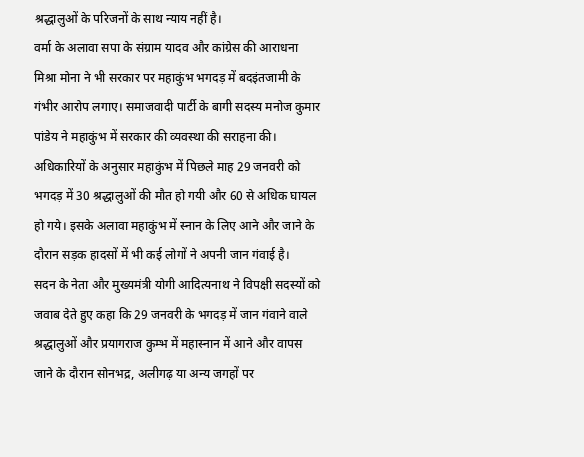श्रद्धालुओं के परिजनों के साथ न्याय नहीं है।
वर्मा के अलावा सपा के संग्राम यादव और कांग्रेस की आराधना मिश्रा मोना ने भी सरकार पर महाकुंभ भगदड़ में बदइंतजामी के गंभीर आरोप लगाए। समाजवादी पार्टी के बागी सदस्य मनोज कुमार पांडेय ने महाकुंभ में सरकार की व्यवस्था की सराहना की।
अधिकारियों के अनुसार महाकुंभ में पिछले माह 29 जनवरी को भगदड़ में 30 श्रद्धालुओं की मौत हो गयी और 60 से अधिक घायल हो गये। इसके अलावा महाकुंभ में स्नान के लिए आने और जाने के दौरान सड़क हादसों में भी कई लोगों ने अपनी जान गंवाई है।
सदन के नेता और मुख्यमंत्री योगी आदित्यनाथ ने विपक्षी सदस्यों को जवाब देते हुए कहा कि 29 जनवरी के भगदड़ में जान गंवाने वाले श्रद्धालुओं और प्रयागराज कुम्भ में महास्नान में आने और वापस जाने के दौरान सोनभद्र, अलीगढ़ या अन्य जगहों पर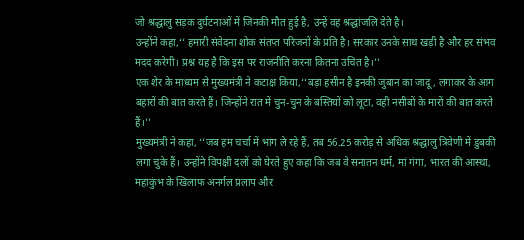जो श्रद्धालु सड़क दुर्घटनाओं में जिनकी मौत हुई है, उन्हें वह श्रद्धांजलि देते है।
उन्होंने कहा,‘‘ हमारी संवेदना शोक संतप्त परिजनों के प्रति है। सरकार उनके साथ खड़ी है और हर संभव मदद करेगी। प्रश्न यह है कि इस पर राजनीति करना कितना उचित है।’’
एक शेर के माध्यम से मुख्यमंत्री ने कटाक्ष किया,‘‘बड़ा हसीन है इनकी जुबान का जादू, लगाकर के आग बहारों की बात करते हैं। जिन्होंने रात में चुन-चुन के बस्तियों को लूटा, वही नसीबों के मारों की बात करते हैं।’’
मुख्यमंत्री ने कहा, ‘‘जब हम चर्चा में भाग ले रहे हैं, तब 56.25 करोड़ से अधिक श्रद्धालु त्रिवेणी में डुबकी लगा चुके हैं। उन्होंने विपक्षी दलों को घेरते हुए कहा कि जब वे सनातन धर्म, मां गंगा, भारत की आस्था, महाकुंभ के खिलाफ अनर्गल प्रलाप और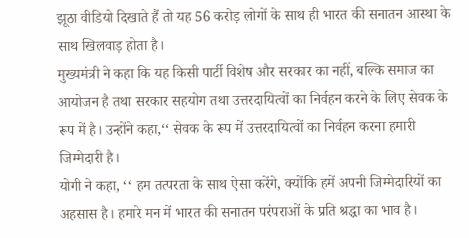झूठा वीडियो दिखाते हैं तो यह 56 करोड़ लोगों के साथ ही भारत की सनातन आस्था के साथ खिलवाड़ होता है।
मुख्यमंत्री ने कहा कि यह किसी पार्टी विशेष और सरकार का नहीं, बल्कि समाज का आयोजन है तथा सरकार सहयोग तथा उत्तरदायित्वों का निर्वहन करने के लिए सेवक के रूप में है। उन्होंने कहा,‘‘ सेवक के रूप में उत्तरदायित्वों का निर्वहन करना हमारी जिम्मेदारी है।
योगी ने कहा, ‘‘ हम तत्परता के साथ ऐसा करेंगे, क्योंकि हमें अपनी जिम्मेदारियों का अहसास है। हमारे मन में भारत की सनातन परंपराओं के प्रति श्रद्धा का भाव है।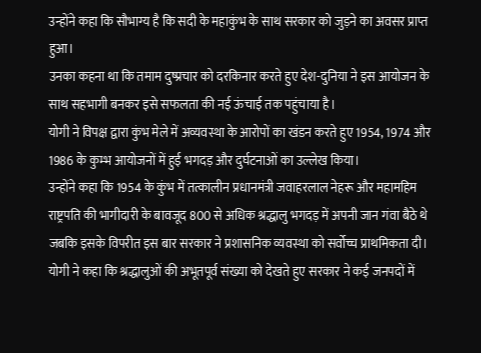उन्होंने कहा कि सौभाग्य है कि सदी के महाकुंभ के साथ सरकार को जुड़ने का अवसर प्राप्त हुआ।
उनका कहना था कि तमाम दुष्प्रचार को दरकिनार करते हुए देश-दुनिया ने इस आयोजन के साथ सहभागी बनकर इसे सफलता की नई ऊंचाई तक पहुंचाया है।
योगी ने विपक्ष द्वारा कुंभ मेले में अव्यवस्था के आरोपों का खंडन करते हुए 1954, 1974 और 1986 के कुम्भ आयोजनों में हुई भगदड़ और दुर्घटनाओं का उल्लेख किया।
उन्होंने कहा कि 1954 के कुंभ में तत्कालीन प्रधानमंत्री जवाहरलाल नेहरू और महामहिम राष्ट्रपति की भागीदारी के बावजूद 800 से अधिक श्रद्धालु भगदड़ में अपनी जान गंवा बैठे थे जबकि इसके विपरीत इस बार सरकार ने प्रशासनिक व्यवस्था को सर्वोच्च प्राथमिकता दी।
योगी ने कहा कि श्रद्धालुओं की अभूतपूर्व संख्या को देखते हुए सरकार ने कई जनपदों में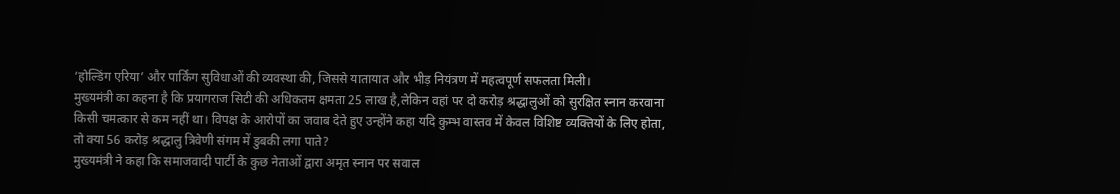‘होल्डिंग एरिया’ और पार्किंग सुविधाओं की व्यवस्था की, जिससे यातायात और भीड़ नियंत्रण में महत्वपूर्ण सफलता मिली।
मुख्यमंत्री का कहना है कि प्रयागराज सिटी की अधिकतम क्षमता 25 लाख है,लेकिन वहां पर दो करोड़ श्रद्धालुओं को सुरक्षित स्नान करवाना किसी चमत्कार से कम नहीं था। विपक्ष के आरोपों का जवाब देते हुए उन्होंने कहा यदि कुम्भ वास्तव में केवल विशिष्ट व्यक्तियों के लिए होता, तो क्या 56 करोड़ श्रद्धालु त्रिवेणी संगम में डुबकी लगा पाते?
मुख्यमंत्री ने कहा कि समाजवादी पार्टी के कुछ नेताओं द्वारा अमृत स्नान पर सवाल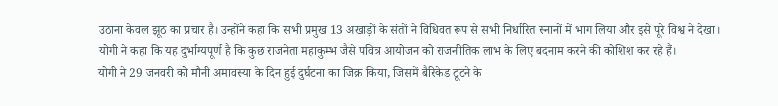उठाना केवल झूठ का प्रचार है। उन्होंने कहा कि सभी प्रमुख 13 अखाड़ों के संतों ने विधिवत रूप से सभी निर्धारित स्नानों में भाग लिया और इसे पूरे विश्व ने देखा।
योगी ने कहा कि यह दुर्भाग्यपूर्ण है कि कुछ राजनेता महाकुम्भ जैसे पवित्र आयोजन को राजनीतिक लाभ के लिए बदनाम करने की कोशिश कर रहे हैं।
योगी ने 29 जनवरी को मौनी अमावस्या के दिन हुई दुर्घटना का जिक्र किया, जिसमें बैरिकेड टूटने के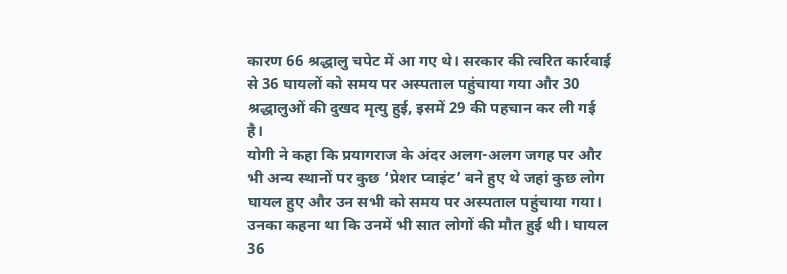कारण 66 श्रद्धालु चपेट में आ गए थे। सरकार की त्वरित कार्रवाई से 36 घायलों को समय पर अस्पताल पहुंचाया गया और 30 श्रद्धालुओं की दुखद मृत्यु हुई, इसमें 29 की पहचान कर ली गई है।
योगी ने कहा कि प्रयागराज के अंदर अलग-अलग जगह पर और भी अन्य स्थानों पर कुछ ‘प्रेशर प्वाइंट’ बने हुए थे जहां कुछ लोग घायल हुए और उन सभी को समय पर अस्पताल पहुंचाया गया।
उनका कहना था कि उनमें भी सात लोगों की मौत हुई थी। घायल 36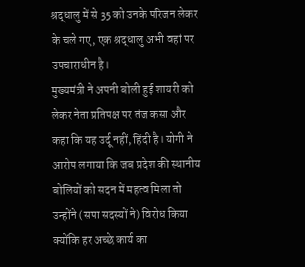श्रद्धालु में से 35 को उनके परिजन लेकर के चले गए, एक श्रद्धालु अभी वहां पर उपचाराधीन है।
मुख्यमंत्री ने अपनी बोली हुई शायरी को लेकर नेता प्रतिपक्ष पर तंज कसा और कहा कि यह उर्दू नहीं, हिंदी है। योगी ने आरोप लगाया कि जब प्रदेश की स्थानीय बोलियों को सदन में महत्व मिला तो उन्होंने (सपा सदस्यों ने) विरोध किया क्योंकि हर अच्छे कार्य का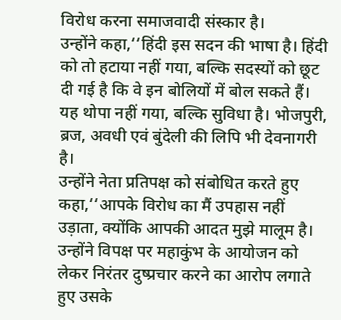विरोध करना समाजवादी संस्कार है।
उन्होंने कहा,‘‘हिंदी इस सदन की भाषा है। हिंदी को तो हटाया नहीं गया, बल्कि सदस्यों को छूट दी गई है कि वे इन बोलियों में बोल सकते हैं। यह थोपा नहीं गया, बल्कि सुविधा है। भोजपुरी, ब्रज, अवधी एवं बुंदेली की लिपि भी देवनागरी है।
उन्होंने नेता प्रतिपक्ष को संबोधित करते हुए कहा,‘‘आपके विरोध का मैं उपहास नहीं उड़ाता, क्योंकि आपकी आदत मुझे मालूम है। उन्होंने विपक्ष पर महाकुंभ के आयोजन को लेकर निरंतर दुष्प्रचार करने का आरोप लगाते हुए उसके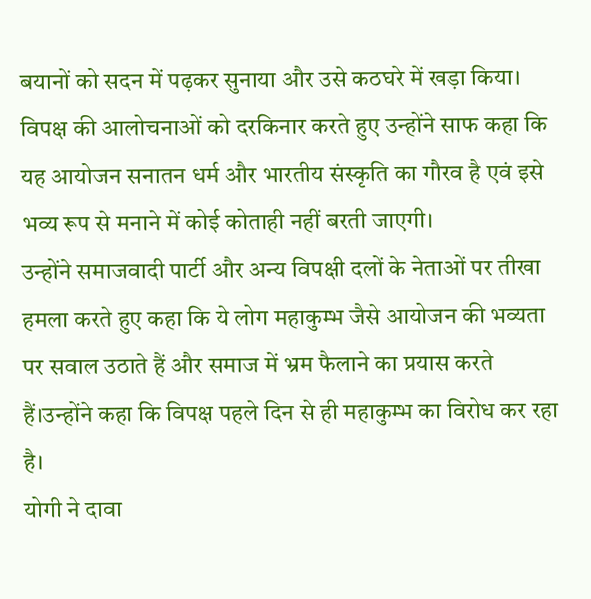बयानों को सदन में पढ़कर सुनाया और उसे कठघरे में खड़ा किया।
विपक्ष की आलोचनाओं को दरकिनार करते हुए उन्होंने साफ कहा कि यह आयोजन सनातन धर्म और भारतीय संस्कृति का गौरव है एवं इसे भव्य रूप से मनाने में कोई कोताही नहीं बरती जाएगी।
उन्होंने समाजवादी पार्टी और अन्य विपक्षी दलों के नेताओं पर तीखा हमला करते हुए कहा कि ये लोग महाकुम्भ जैसे आयोजन की भव्यता पर सवाल उठाते हैं और समाज में भ्रम फैलाने का प्रयास करते हैं।उन्होंने कहा कि विपक्ष पहले दिन से ही महाकुम्भ का विरोध कर रहा है।
योगी ने दावा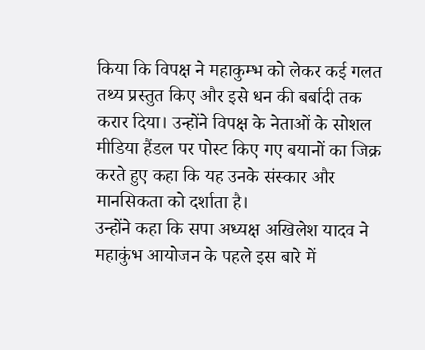किया कि विपक्ष ने महाकुम्भ को लेकर कई गलत तथ्य प्रस्तुत किए और इसे धन की बर्बादी तक करार दिया। उन्होंने विपक्ष के नेताओं के सोशल मीडिया हैंडल पर पोस्ट किए गए बयानों का जिक्र करते हुए कहा कि यह उनके संस्कार और मानसिकता को दर्शाता है।
उन्होंने कहा कि सपा अध्यक्ष अखिलेश यादव ने महाकुंभ आयोजन के पहले इस बारे में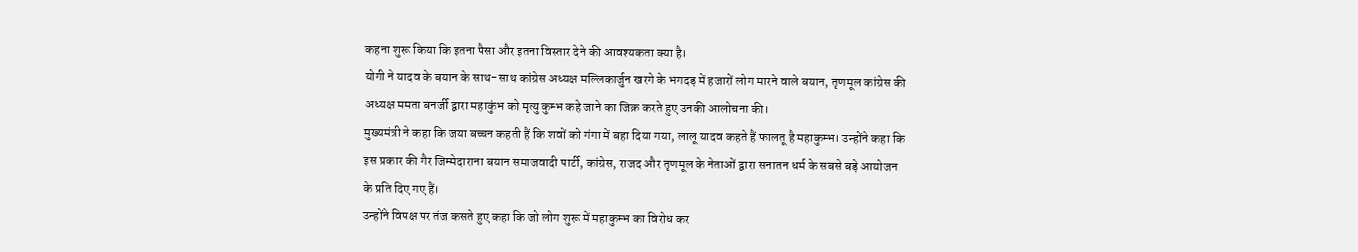कहना शुरू किया कि इतना पैसा और इतना विस्तार देने की आवश्यकता क्या है।
योगी ने यादव के बयान के साथ-साथ कांग्रेस अध्यक्ष मल्लिकार्जुन खरगे के भगदड़ में हजारों लोग मारने वाले बयान, तृणमूल कांग्रेस की अध्यक्ष ममता बनर्जी द्वारा महाकुंभ को मृत्यु कुम्भ कहे जाने का जिक्र करते हुए उनकी आलोचना की।
मुख्यमंत्री ने कहा कि जया बच्चन कहती हैं कि शवों को गंगा में बहा दिया गया, लालू यादव कहते हैं फालतू है महाकुम्भ। उन्होंने कहा कि इस प्रकार की गैर जिम्मेदाराना बयान समाजवादी पार्टी, कांग्रेस, राजद और तृणमूल के नेताओं द्वारा सनातन धर्म के सबसे बड़े आयोजन के प्रति दिए गए हैं।
उन्होंने विपक्ष पर तंज कसते हुए कहा कि जो लोग शुरू में महाकुम्भ का विरोध कर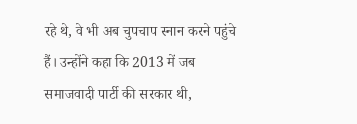रहे थे, वे भी अब चुपचाप स्नान करने पहुंचे हैं। उन्होंने कहा कि 2013 में जब समाजवादी पार्टी की सरकार थी,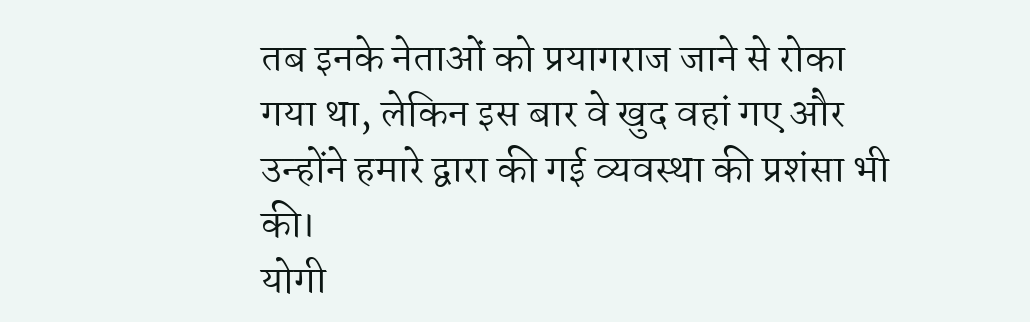तब इनके नेताओं को प्रयागराज जाने से रोका गया था, लेकिन इस बार वे खुद वहां गए और उन्होंने हमारे द्वारा की गई व्यवस्था की प्रशंसा भी की।
योगी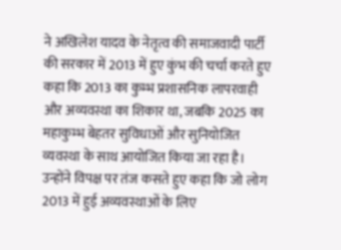ने अखिलेश यादव के नेतृत्व की समाजवादी पार्टी की सरकार में 2013 में हुए कुंभ की चर्चा करते हुए कहा कि 2013 का कुम्भ प्रशासनिक लापरवाही और अव्यवस्था का शिकार था, जबकि 2025 का महाकुम्भ बेहतर सुविधाओं और सुनियोजित व्यवस्था के साथ आयोजित किया जा रहा है।
उन्होंने विपक्ष पर तंज कसते हुए कहा कि जो लोग 2013 में हुई अव्यवस्थाओं के लिए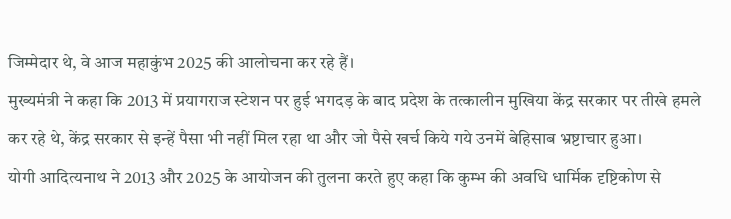जिम्मेदार थे, वे आज महाकुंभ 2025 की आलोचना कर रहे हैं।
मुख्यमंत्री ने कहा कि 2013 में प्रयागराज स्टेशन पर हुई भगदड़ के बाद प्रदेश के तत्कालीन मुखिया केंद्र सरकार पर तीखे हमले कर रहे थे, केंद्र सरकार से इन्हें पैसा भी नहीं मिल रहा था और जो पैसे खर्च किये गये उनमें बेहिसाब भ्रष्टाचार हुआ।
योगी आदित्यनाथ ने 2013 और 2025 के आयोजन की तुलना करते हुए कहा कि कुम्भ की अवधि धार्मिक दृष्टिकोण से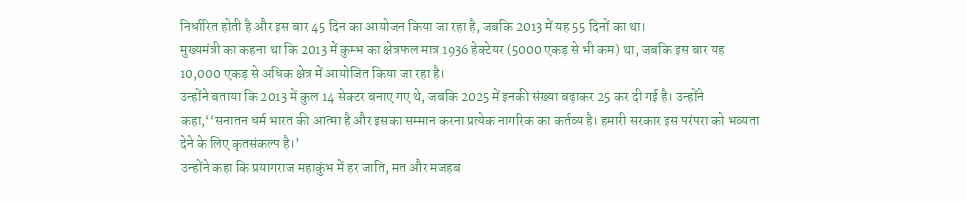निर्धारित होती है और इस बार 45 दिन का आयोजन किया जा रहा है, जबकि 2013 में यह 55 दिनों का था।
मुख्यमंत्री का कहना था कि 2013 में कुम्भ का क्षेत्रफल मात्र 1936 हेक्टेयर (5000 एकड़ से भी कम) था, जबकि इस बार यह 10,000 एकड़ से अधिक क्षेत्र में आयोजित किया जा रहा है।
उन्होंने बताया कि 2013 में कुल 14 सेक्टर बनाए गए थे, जबकि 2025 में इनकी संख्या बढ़ाकर 25 कर दी गई है। उन्होंने कहा,‘‘सनातन धर्म भारत की आत्मा है और इसका सम्मान करना प्रत्येक नागरिक का कर्तव्य है। हमारी सरकार इस परंपरा को भव्यता देने के लिए कृतसंकल्प है।’
उन्होंने कहा कि प्रयागराज महाकुंभ में हर जाति, मत और मजहब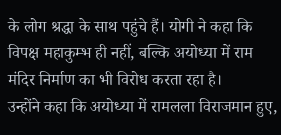के लोग श्रद्धा के साथ पहुंचे हैं। योगी ने कहा कि विपक्ष महाकुम्भ ही नहीं, बल्कि अयोध्या में राम मंदिर निर्माण का भी विरोध करता रहा है।
उन्होंने कहा कि अयोध्या में रामलला विराजमान हुए,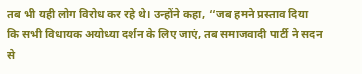तब भी यही लोग विरोध कर रहे थे। उन्होंने कहा, ‘‘जब हमने प्रस्ताव दिया कि सभी विधायक अयोध्या दर्शन के लिए जाएं, तब समाजवादी पार्टी ने सदन से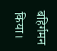बहिर्गमन किया।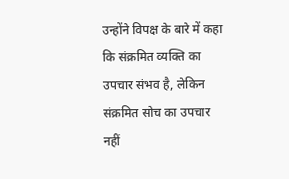उन्होंने विपक्ष के बारे में कहा कि संक्रमित व्यक्ति का उपचार संभव है, लेकिन संक्रमित सोच का उपचार नहीं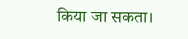किया जा सकता।